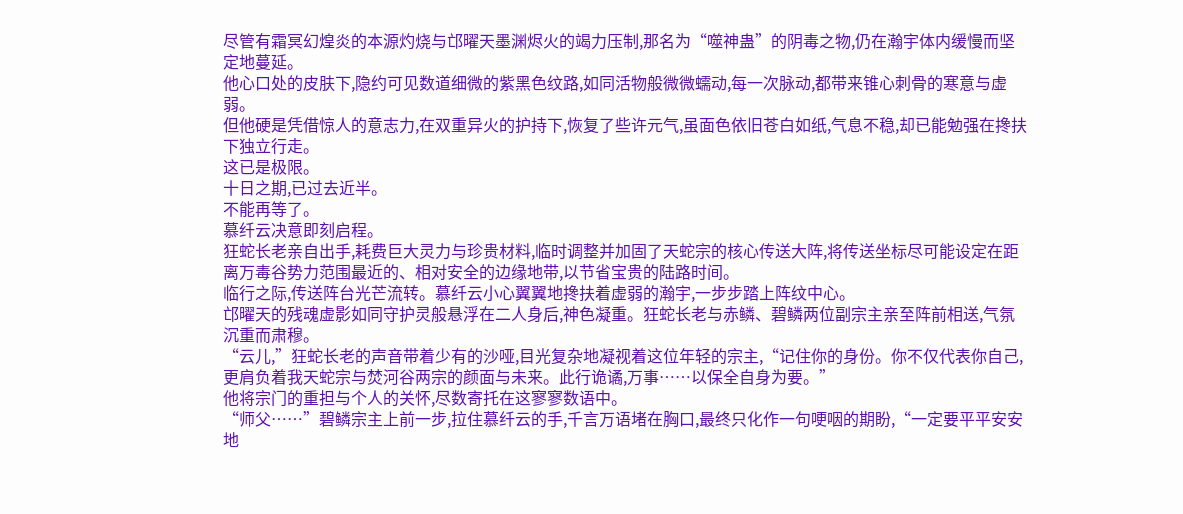尽管有霜冥幻煌炎的本源灼烧与邙曜天墨渊烬火的竭力压制,那名为“噬神蛊”的阴毒之物,仍在瀚宇体内缓慢而坚定地蔓延。
他心口处的皮肤下,隐约可见数道细微的紫黑色纹路,如同活物般微微蠕动,每一次脉动,都带来锥心刺骨的寒意与虚弱。
但他硬是凭借惊人的意志力,在双重异火的护持下,恢复了些许元气,虽面色依旧苍白如纸,气息不稳,却已能勉强在搀扶下独立行走。
这已是极限。
十日之期,已过去近半。
不能再等了。
慕纤云决意即刻启程。
狂蛇长老亲自出手,耗费巨大灵力与珍贵材料,临时调整并加固了天蛇宗的核心传送大阵,将传送坐标尽可能设定在距离万毒谷势力范围最近的、相对安全的边缘地带,以节省宝贵的陆路时间。
临行之际,传送阵台光芒流转。慕纤云小心翼翼地搀扶着虚弱的瀚宇,一步步踏上阵纹中心。
邙曜天的残魂虚影如同守护灵般悬浮在二人身后,神色凝重。狂蛇长老与赤鳞、碧鳞两位副宗主亲至阵前相送,气氛沉重而肃穆。
“云儿,”狂蛇长老的声音带着少有的沙哑,目光复杂地凝视着这位年轻的宗主,“记住你的身份。你不仅代表你自己,更肩负着我天蛇宗与焚河谷两宗的颜面与未来。此行诡谲,万事……以保全自身为要。”
他将宗门的重担与个人的关怀,尽数寄托在这寥寥数语中。
“师父……”碧鳞宗主上前一步,拉住慕纤云的手,千言万语堵在胸口,最终只化作一句哽咽的期盼,“一定要平平安安地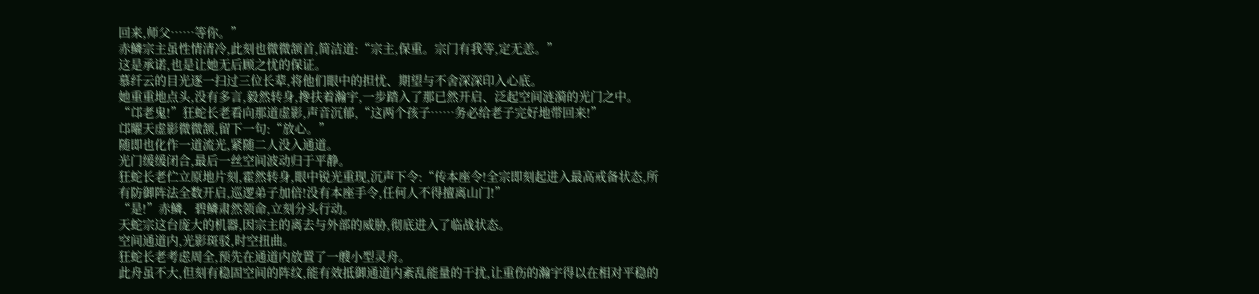回来,师父……等你。”
赤鳞宗主虽性情清冷,此刻也微微颔首,简洁道:“宗主,保重。宗门有我等,定无恙。”
这是承诺,也是让她无后顾之忧的保证。
慕纤云的目光逐一扫过三位长辈,将他们眼中的担忧、期望与不舍深深印入心底。
她重重地点头,没有多言,毅然转身,搀扶着瀚宇,一步踏入了那已然开启、泛起空间涟漪的光门之中。
“邙老鬼!”狂蛇长老看向那道虚影,声音沉郁,“这两个孩子……务必给老子完好地带回来!”
邙曜天虚影微微颔,留下一句:“放心。”
随即也化作一道流光,紧随二人没入通道。
光门缓缓闭合,最后一丝空间波动归于平静。
狂蛇长老伫立原地片刻,霍然转身,眼中锐光重现,沉声下令:“传本座令!全宗即刻起进入最高戒备状态,所有防御阵法全数开启,巡逻弟子加倍!没有本座手令,任何人不得擅离山门!”
“是!”赤鳞、碧鳞肃然领命,立刻分头行动。
天蛇宗这台庞大的机器,因宗主的离去与外部的威胁,彻底进入了临战状态。
空间通道内,光影斑驳,时空扭曲。
狂蛇长老考虑周全,预先在通道内放置了一艘小型灵舟。
此舟虽不大,但刻有稳固空间的阵纹,能有效抵御通道内紊乱能量的干扰,让重伤的瀚宇得以在相对平稳的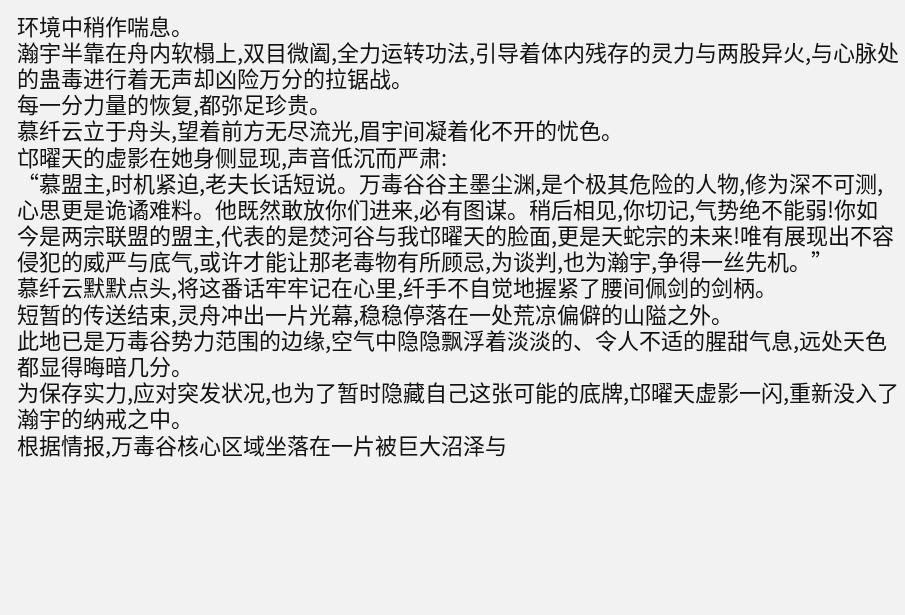环境中稍作喘息。
瀚宇半靠在舟内软榻上,双目微阖,全力运转功法,引导着体内残存的灵力与两股异火,与心脉处的蛊毒进行着无声却凶险万分的拉锯战。
每一分力量的恢复,都弥足珍贵。
慕纤云立于舟头,望着前方无尽流光,眉宇间凝着化不开的忧色。
邙曜天的虚影在她身侧显现,声音低沉而严肃:
“慕盟主,时机紧迫,老夫长话短说。万毒谷谷主墨尘渊,是个极其危险的人物,修为深不可测,心思更是诡谲难料。他既然敢放你们进来,必有图谋。稍后相见,你切记,气势绝不能弱!你如今是两宗联盟的盟主,代表的是焚河谷与我邙曜天的脸面,更是天蛇宗的未来!唯有展现出不容侵犯的威严与底气,或许才能让那老毒物有所顾忌,为谈判,也为瀚宇,争得一丝先机。”
慕纤云默默点头,将这番话牢牢记在心里,纤手不自觉地握紧了腰间佩剑的剑柄。
短暂的传送结束,灵舟冲出一片光幕,稳稳停落在一处荒凉偏僻的山隘之外。
此地已是万毒谷势力范围的边缘,空气中隐隐飘浮着淡淡的、令人不适的腥甜气息,远处天色都显得晦暗几分。
为保存实力,应对突发状况,也为了暂时隐藏自己这张可能的底牌,邙曜天虚影一闪,重新没入了瀚宇的纳戒之中。
根据情报,万毒谷核心区域坐落在一片被巨大沼泽与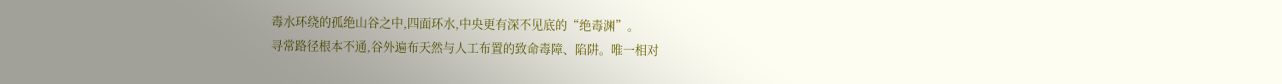毒水环绕的孤绝山谷之中,四面环水,中央更有深不见底的“绝毒渊”。
寻常路径根本不通,谷外遍布天然与人工布置的致命毒障、陷阱。唯一相对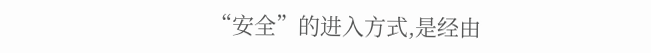“安全”的进入方式,是经由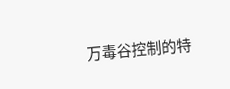万毒谷控制的特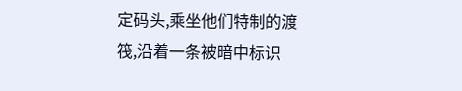定码头,乘坐他们特制的渡筏,沿着一条被暗中标识